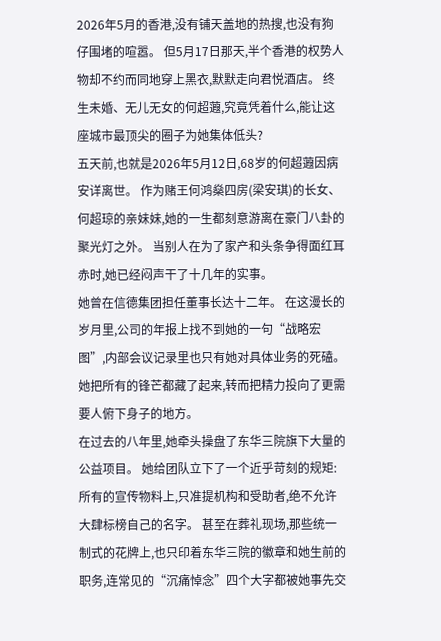2026年5月的香港,没有铺天盖地的热搜,也没有狗仔围堵的喧嚣。 但5月17日那天,半个香港的权势人物却不约而同地穿上黑衣,默默走向君悦酒店。 终生未婚、无儿无女的何超蕸,究竟凭着什么,能让这座城市最顶尖的圈子为她集体低头?
五天前,也就是2026年5月12日,68岁的何超蕸因病安详离世。 作为赌王何鸿燊四房(梁安琪)的长女、何超琼的亲妹妹,她的一生都刻意游离在豪门八卦的聚光灯之外。 当别人在为了家产和头条争得面红耳赤时,她已经闷声干了十几年的实事。
她曾在信德集团担任董事长达十二年。 在这漫长的岁月里,公司的年报上找不到她的一句“战略宏图”,内部会议记录里也只有她对具体业务的死磕。 她把所有的锋芒都藏了起来,转而把精力投向了更需要人俯下身子的地方。
在过去的八年里,她牵头操盘了东华三院旗下大量的公益项目。 她给团队立下了一个近乎苛刻的规矩:所有的宣传物料上,只准提机构和受助者,绝不允许大肆标榜自己的名字。 甚至在葬礼现场,那些统一制式的花牌上,也只印着东华三院的徽章和她生前的职务,连常见的“沉痛悼念”四个大字都被她事先交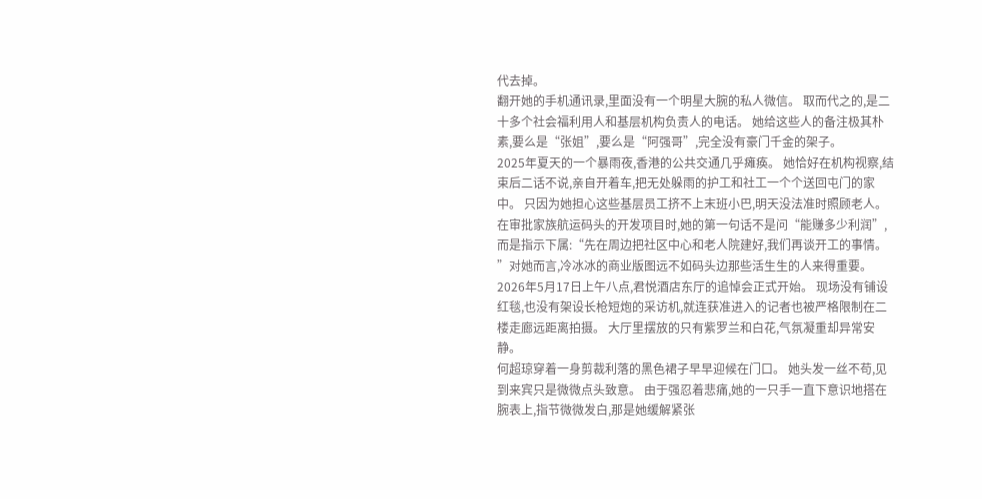代去掉。
翻开她的手机通讯录,里面没有一个明星大腕的私人微信。 取而代之的,是二十多个社会福利用人和基层机构负责人的电话。 她给这些人的备注极其朴素,要么是“张姐”,要么是“阿强哥”,完全没有豪门千金的架子。
2025年夏天的一个暴雨夜,香港的公共交通几乎瘫痪。 她恰好在机构视察,结束后二话不说,亲自开着车,把无处躲雨的护工和社工一个个送回屯门的家中。 只因为她担心这些基层员工挤不上末班小巴,明天没法准时照顾老人。
在审批家族航运码头的开发项目时,她的第一句话不是问“能赚多少利润”,而是指示下属:“先在周边把社区中心和老人院建好,我们再谈开工的事情。 ”对她而言,冷冰冰的商业版图远不如码头边那些活生生的人来得重要。
2026年5月17日上午八点,君悦酒店东厅的追悼会正式开始。 现场没有铺设红毯,也没有架设长枪短炮的采访机,就连获准进入的记者也被严格限制在二楼走廊远距离拍摄。 大厅里摆放的只有紫罗兰和白花,气氛凝重却异常安静。
何超琼穿着一身剪裁利落的黑色裙子早早迎候在门口。 她头发一丝不苟,见到来宾只是微微点头致意。 由于强忍着悲痛,她的一只手一直下意识地搭在腕表上,指节微微发白,那是她缓解紧张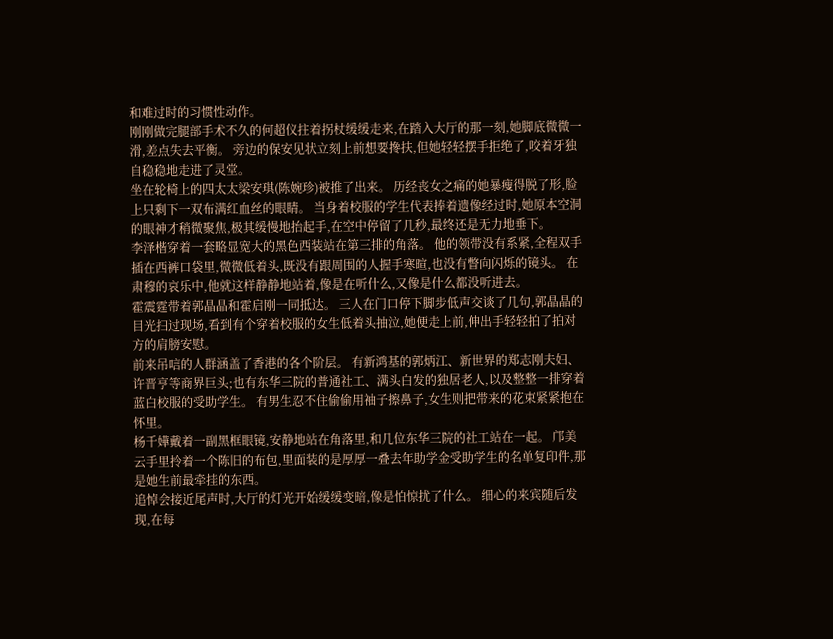和难过时的习惯性动作。
刚刚做完腿部手术不久的何超仪拄着拐杖缓缓走来,在踏入大厅的那一刻,她脚底微微一滑,差点失去平衡。 旁边的保安见状立刻上前想要搀扶,但她轻轻摆手拒绝了,咬着牙独自稳稳地走进了灵堂。
坐在轮椅上的四太太梁安琪(陈婉珍)被推了出来。 历经丧女之痛的她暴瘦得脱了形,脸上只剩下一双布满红血丝的眼睛。 当身着校服的学生代表捧着遗像经过时,她原本空洞的眼神才稍微聚焦,极其缓慢地抬起手,在空中停留了几秒,最终还是无力地垂下。
李泽楷穿着一套略显宽大的黑色西装站在第三排的角落。 他的领带没有系紧,全程双手插在西裤口袋里,微微低着头,既没有跟周围的人握手寒暄,也没有瞥向闪烁的镜头。 在肃穆的哀乐中,他就这样静静地站着,像是在听什么,又像是什么都没听进去。
霍震霆带着郭晶晶和霍启刚一同抵达。 三人在门口停下脚步低声交谈了几句,郭晶晶的目光扫过现场,看到有个穿着校服的女生低着头抽泣,她便走上前,伸出手轻轻拍了拍对方的肩膀安慰。
前来吊唁的人群涵盖了香港的各个阶层。 有新鸿基的郭炳江、新世界的郑志刚夫妇、许晋亨等商界巨头;也有东华三院的普通社工、满头白发的独居老人,以及整整一排穿着蓝白校服的受助学生。 有男生忍不住偷偷用袖子擦鼻子,女生则把带来的花束紧紧抱在怀里。
杨千嬅戴着一副黑框眼镜,安静地站在角落里,和几位东华三院的社工站在一起。 邝美云手里拎着一个陈旧的布包,里面装的是厚厚一叠去年助学金受助学生的名单复印件,那是她生前最牵挂的东西。
追悼会接近尾声时,大厅的灯光开始缓缓变暗,像是怕惊扰了什么。 细心的来宾随后发现,在每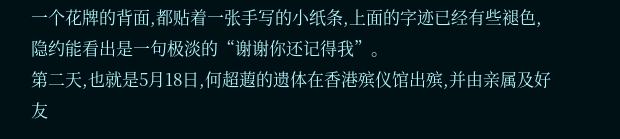一个花牌的背面,都贴着一张手写的小纸条,上面的字迹已经有些褪色,隐约能看出是一句极淡的“谢谢你还记得我”。
第二天,也就是5月18日,何超蕸的遗体在香港殡仪馆出殡,并由亲属及好友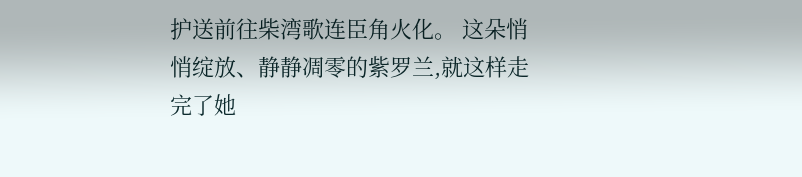护送前往柴湾歌连臣角火化。 这朵悄悄绽放、静静凋零的紫罗兰,就这样走完了她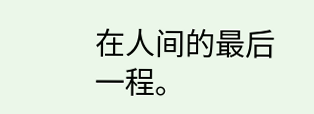在人间的最后一程。